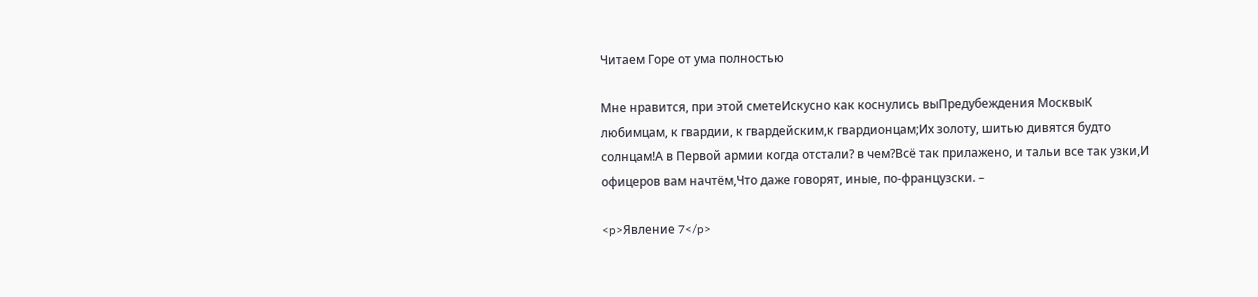Читаем Горе от ума полностью

Мне нравится, при этой сметеИскусно как коснулись выПредубеждения МосквыК любимцам, к гвардии, к гвардейским,к гвардионцам;Их золоту, шитью дивятся будто солнцам!А в Первой армии когда отстали? в чем?Всё так прилажено, и тальи все так узки,И офицеров вам начтём,Что даже говорят, иные, по-французски. –

<p>Явление 7</p>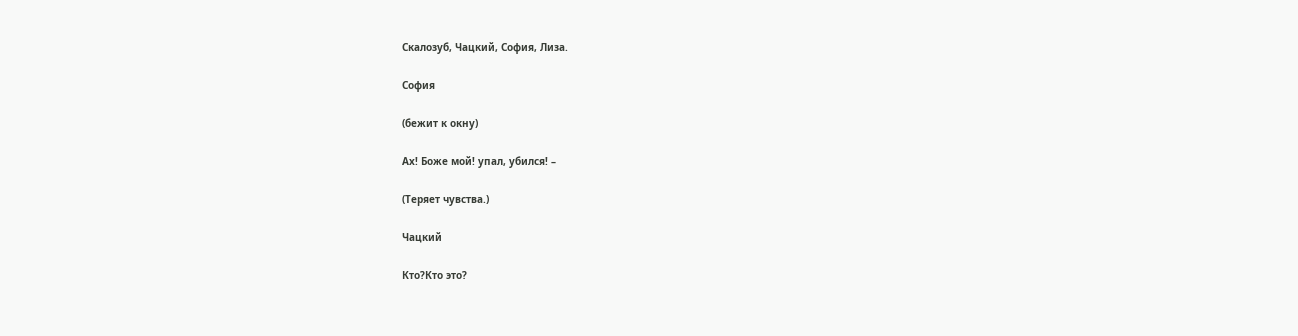Скалозуб, Чацкий, София, Лиза.

София

(бежит к окну)

Ах! Боже мой! упал, убился! –

(Теряет чувства.)

Чацкий

Кто?Кто это?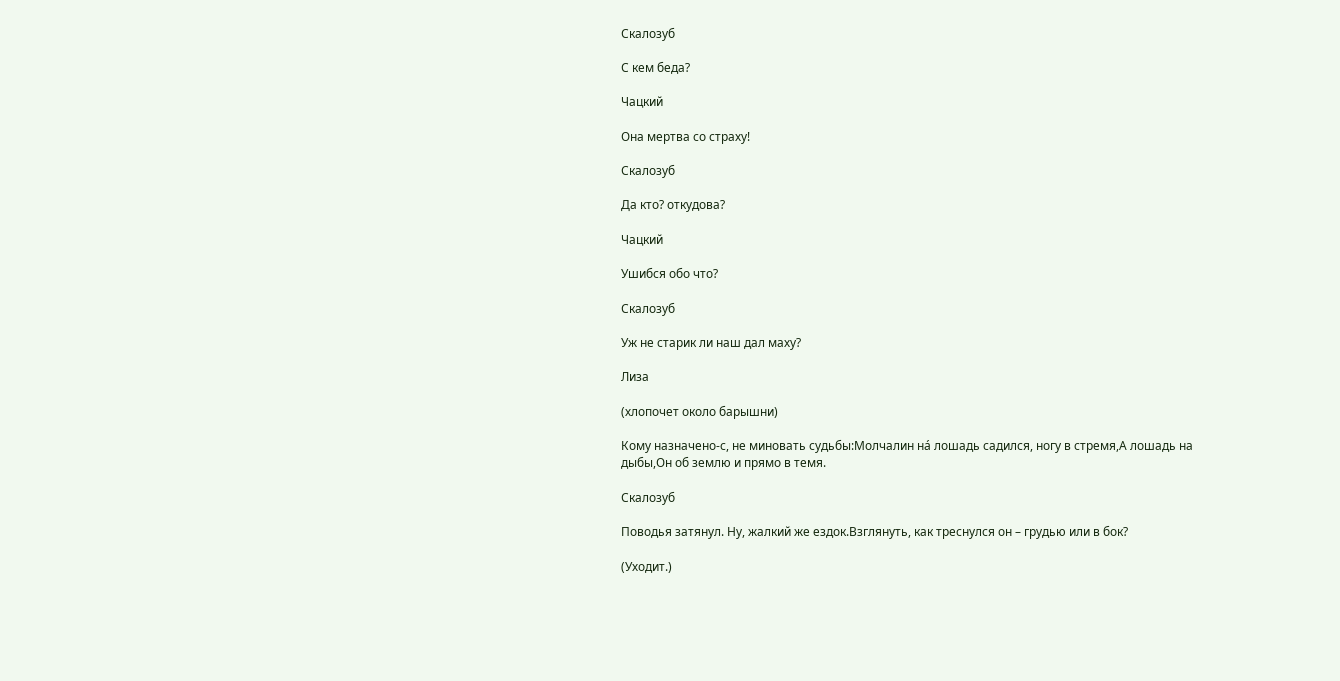Скалозуб

С кем беда?

Чацкий

Она мертва со страху!

Скалозуб

Да кто? откудова?

Чацкий

Ушибся обо что?

Скалозуб

Уж не старик ли наш дал маху?

Лиза

(хлопочет около барышни)

Кому назначено-с, не миновать судьбы:Молчалин нá лошадь садился, ногу в стремя,А лошадь на дыбы,Он об землю и прямо в темя.

Скалозуб

Поводья затянул. Ну, жалкий же ездок.Взглянуть, как треснулся он – грудью или в бок?

(Уходит.)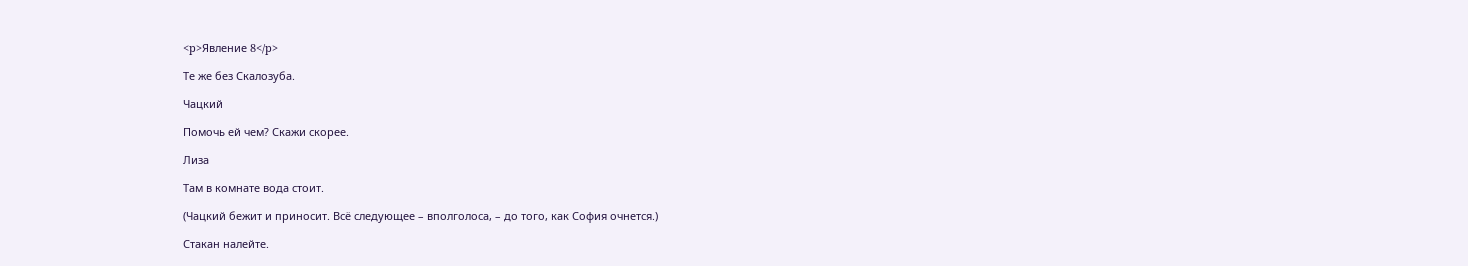<p>Явление 8</p>

Те же без Скалозуба.

Чацкий

Помочь ей чем? Скажи скорее.

Лиза

Там в комнате вода стоит.

(Чацкий бежит и приносит. Всё следующее – вполголоса, – до того, как София очнется.)

Стакан налейте.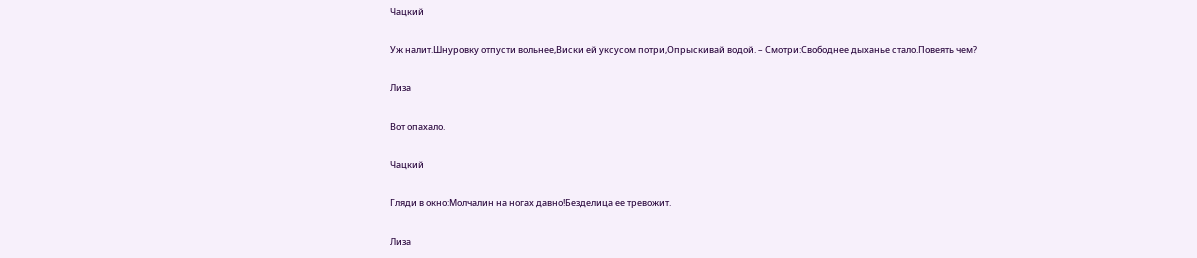Чацкий

Уж налит.Шнуровку отпусти вольнее,Виски ей уксусом потри,Опрыскивай водой. – Смотри:Свободнее дыханье стало.Повеять чем?

Лиза

Вот опахало.

Чацкий

Гляди в окно:Молчалин на ногах давно!Безделица ее тревожит.

Лиза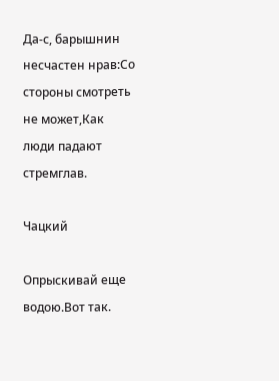Да-с, барышнин несчастен нрав:Со стороны смотреть не может,Как люди падают стремглав.

Чацкий

Опрыскивай еще водою.Вот так.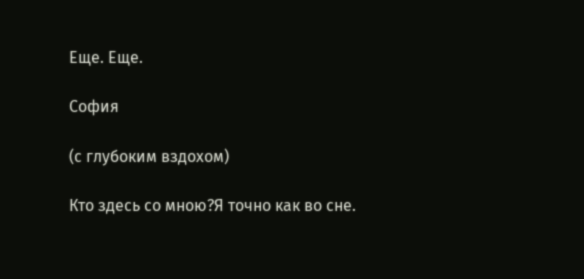Еще. Еще.

София

(с глубоким вздохом)

Кто здесь со мною?Я точно как во сне.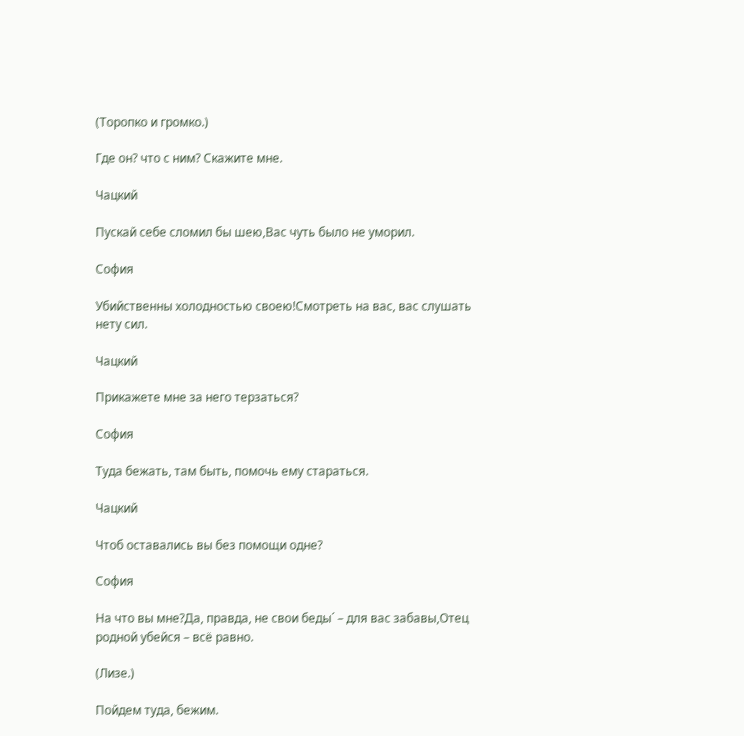(Торопко и громко.)

Где он? что с ним? Скажите мне.

Чацкий

Пускай себе сломил бы шею,Вас чуть было не уморил.

София

Убийственны холодностью своею!Смотреть на вас, вас слушать нету сил.

Чацкий

Прикажете мне за него терзаться?

София

Туда бежать, там быть, помочь ему стараться.

Чацкий

Чтоб оставались вы без помощи одне?

София

На что вы мне?Да, правда, не свои беды´ – для вас забавы,Отец родной убейся – всё равно.

(Лизе.)

Пойдем туда, бежим.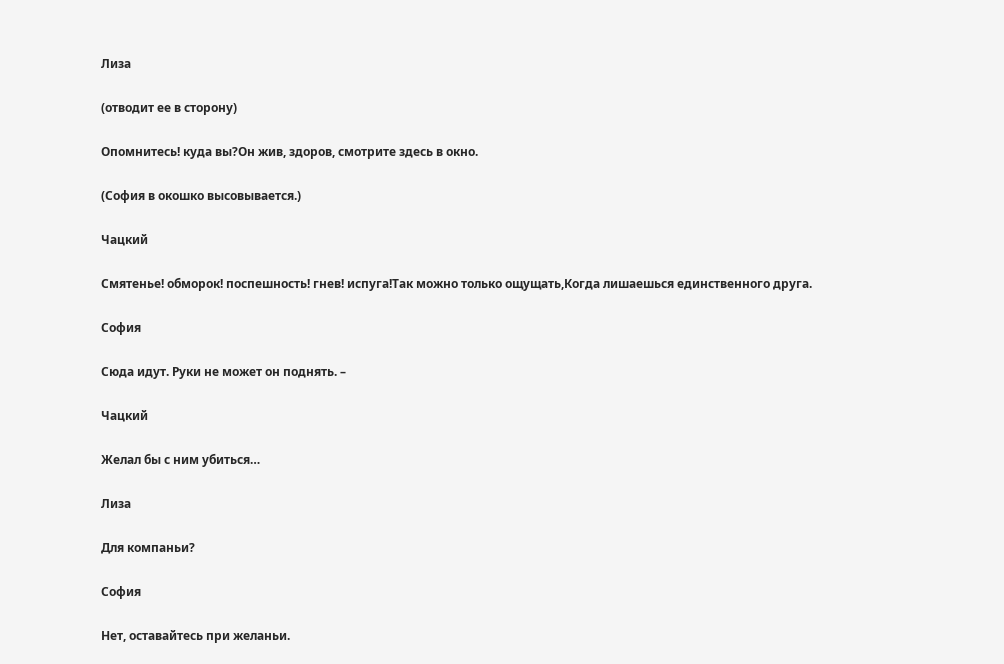Лиза

(отводит ее в сторону)

Опомнитесь! куда вы?Он жив, здоров, смотрите здесь в окно.

(София в окошко высовывается.)

Чацкий

Смятенье! обморок! поспешность! гнев! испуга!Так можно только ощущать,Когда лишаешься единственного друга.

София

Сюда идут. Руки не может он поднять. –

Чацкий

Желал бы с ним убиться…

Лиза

Для компаньи?

София

Нет, оставайтесь при желаньи.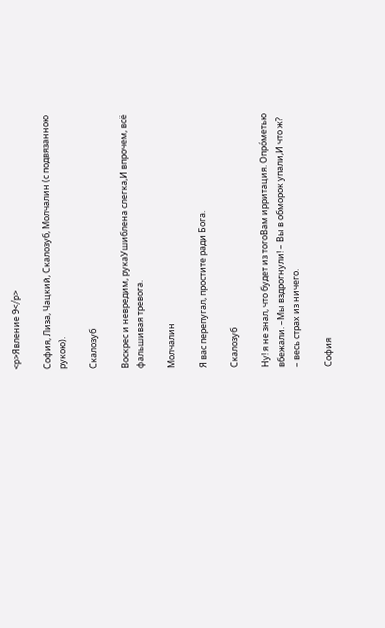<p>Явление 9</p>

София, Лиза, Чацкий, Скалозуб, Молчалин (с подвязанною рукою).

Скалозуб

Воскрес и невредим, рукаУшиблена слегка,И впрочем, всё фальшивая тревога.

Молчалин

Я вас перепугал, простите ради Бога.

Скалозуб

Ну! я не знал, что будет из тогоВам ирритация. Опрóметью вбежали. –Мы вздрогнули! – Вы в обморок упали,И что ж? – весь страх из ничего.

София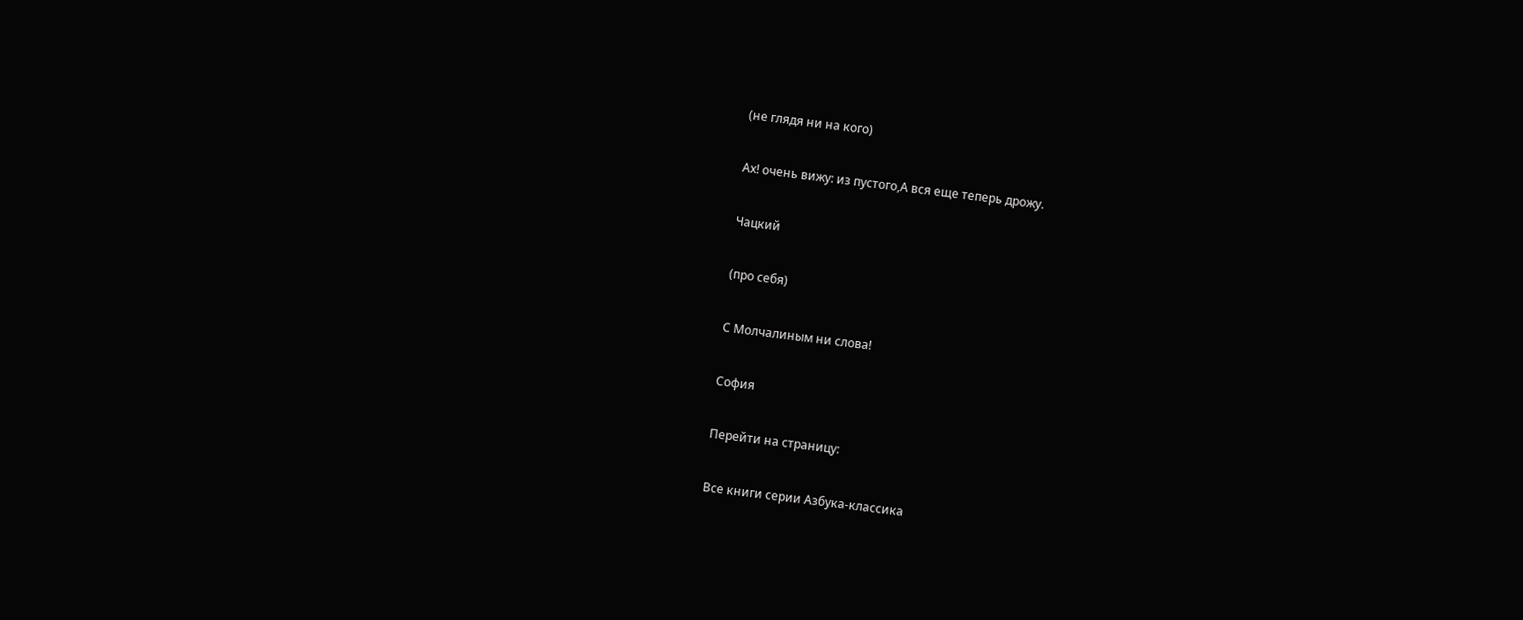(не глядя ни на кого)

Ах! очень вижу: из пустого,А вся еще теперь дрожу.

Чацкий

(про себя)

С Молчалиным ни слова!

София

Перейти на страницу:

Все книги серии Азбука-классика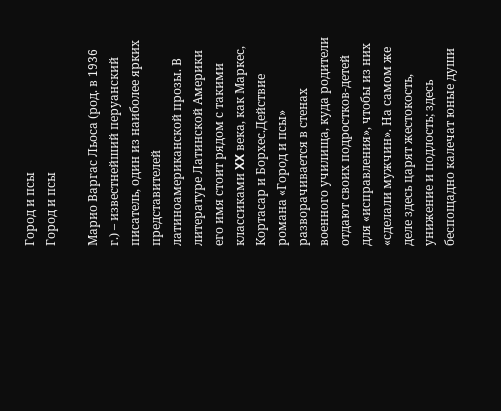Город и псы
Город и псы

Марио Варгас Льоса (род. в 1936 г.) – известнейший перуанский писатель, один из наиболее ярких представителей латиноамериканской прозы. В литературе Латинской Америки его имя стоит рядом с такими классиками XX века, как Маркес, Кортасар и Борхес.Действие романа «Город и псы» разворачивается в стенах военного училища, куда родители отдают своих подростков-детей для «исправления», чтобы из них «сделали мужчин». На самом же деле здесь царят жестокость, унижение и подлость; здесь беспощадно калечат юные души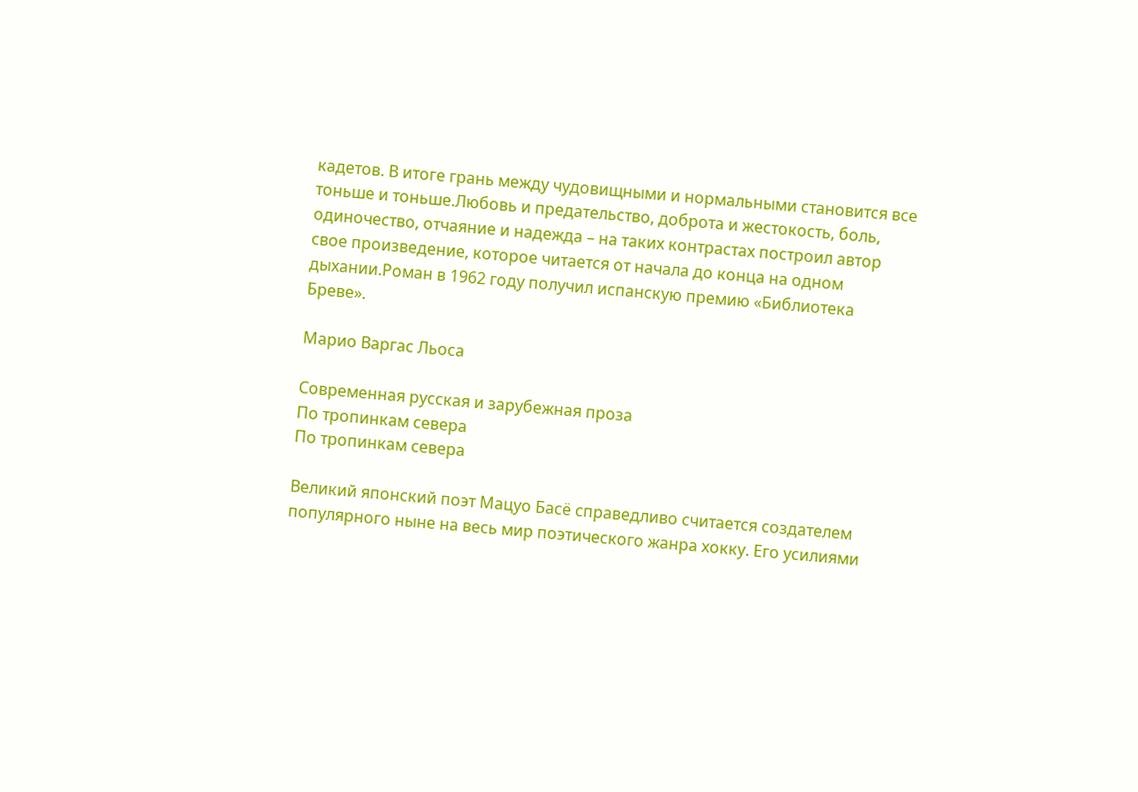кадетов. В итоге грань между чудовищными и нормальными становится все тоньше и тоньше.Любовь и предательство, доброта и жестокость, боль, одиночество, отчаяние и надежда – на таких контрастах построил автор свое произведение, которое читается от начала до конца на одном дыхании.Роман в 1962 году получил испанскую премию «Библиотека Бреве».

Марио Варгас Льоса

Современная русская и зарубежная проза
По тропинкам севера
По тропинкам севера

Великий японский поэт Мацуо Басё справедливо считается создателем популярного ныне на весь мир поэтического жанра хокку. Его усилиями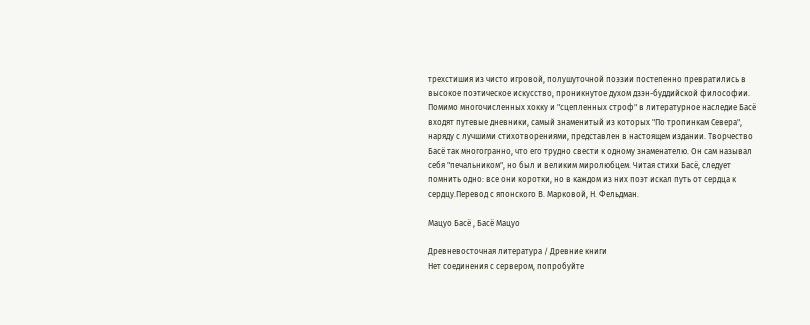трехстишия из чисто игровой, полушуточной поэзии постепенно превратились в высокое поэтическое искусство, проникнутое духом дзэн-буддийской философии. Помимо многочисленных хокку и "сцепленных строф" в литературное наследие Басё входят путевые дневники, самый знаменитый из которых "По тропинкам Севера", наряду с лучшими стихотворениями, представлен в настоящем издании. Творчество Басё так многогранно, что его трудно свести к одному знаменателю. Он сам называл себя "печальником", но был и великим миролюбцем. Читая стихи Басё, следует помнить одно: все они коротки, но в каждом из них поэт искал путь от сердца к сердцу.Перевод с японского В. Марковой, Н. Фельдман.

Мацуо Басё , Басё Мацуо

Древневосточная литература / Древние книги
Нет соединения с сервером, попробуйте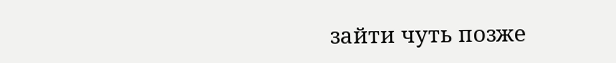зайти чуть позже